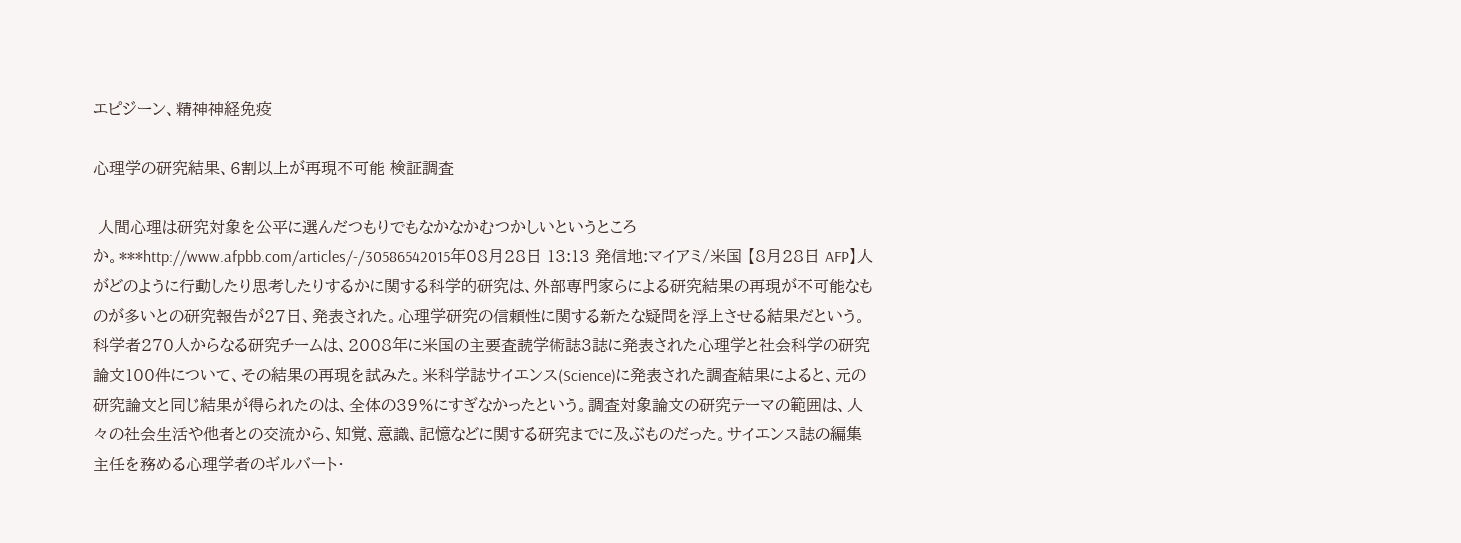エピジーン、精神神経免疫

心理学の研究結果、6割以上が再現不可能 検証調査

 人間心理は研究対象を公平に選んだつもりでもなかなかむつかしいというところか。***http://www.afpbb.com/articles/-/30586542015年08月28日 13:13 発信地:マイアミ/米国 【8月28日 AFP】人がどのように行動したり思考したりするかに関する科学的研究は、外部専門家らによる研究結果の再現が不可能なものが多いとの研究報告が27日、発表された。心理学研究の信頼性に関する新たな疑問を浮上させる結果だという。科学者270人からなる研究チームは、2008年に米国の主要査読学術誌3誌に発表された心理学と社会科学の研究論文100件について、その結果の再現を試みた。米科学誌サイエンス(Science)に発表された調査結果によると、元の研究論文と同じ結果が得られたのは、全体の39%にすぎなかったという。調査対象論文の研究テーマの範囲は、人々の社会生活や他者との交流から、知覚、意識、記憶などに関する研究までに及ぶものだった。サイエンス誌の編集主任を務める心理学者のギルバート・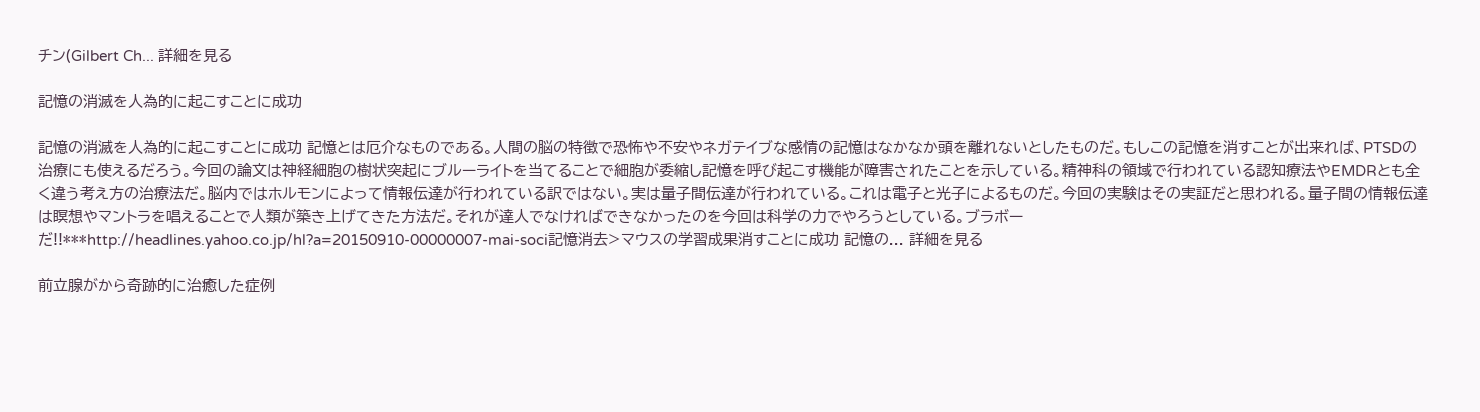チン(Gilbert Ch... 詳細を見る

記憶の消滅を人為的に起こすことに成功

記憶の消滅を人為的に起こすことに成功 記憶とは厄介なものである。人間の脳の特徴で恐怖や不安やネガテイブな感情の記憶はなかなか頭を離れないとしたものだ。もしこの記憶を消すことが出来れば、PTSDの治療にも使えるだろう。今回の論文は神経細胞の樹状突起にブルーライトを当てることで細胞が委縮し記憶を呼び起こす機能が障害されたことを示している。精神科の領域で行われている認知療法やEMDRとも全く違う考え方の治療法だ。脳内ではホルモンによって情報伝達が行われている訳ではない。実は量子間伝達が行われている。これは電子と光子によるものだ。今回の実験はその実証だと思われる。量子間の情報伝達は瞑想やマントラを唱えることで人類が築き上げてきた方法だ。それが達人でなければできなかったのを今回は科学の力でやろうとしている。ブラボーだ!!***http://headlines.yahoo.co.jp/hl?a=20150910-00000007-mai-soci記憶消去>マウスの学習成果消すことに成功 記憶の... 詳細を見る

前立腺がから奇跡的に治癒した症例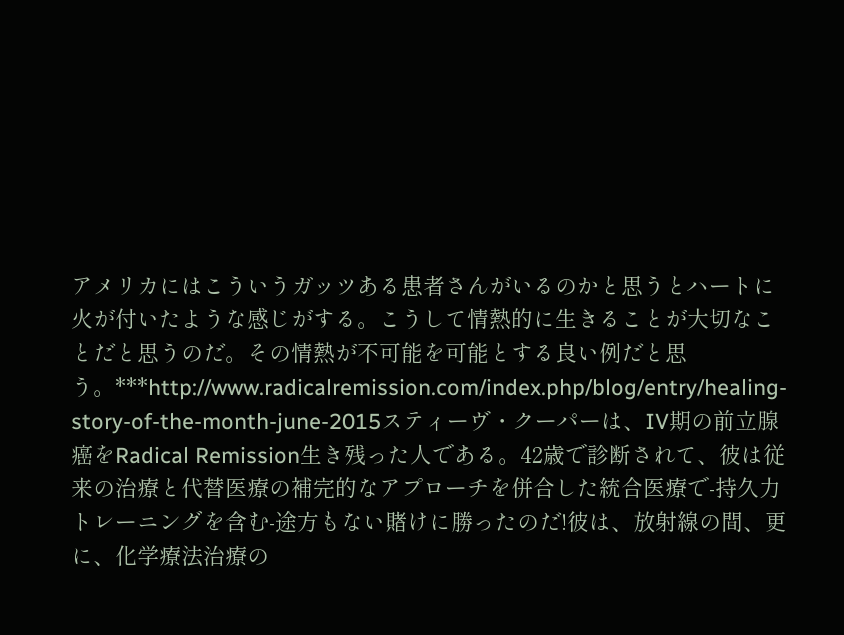アメリカにはこういうガッツある患者さんがいるのかと思うとハートに火が付いたような感じがする。こうして情熱的に生きることが大切なことだと思うのだ。その情熱が不可能を可能とする良い例だと思う。***http://www.radicalremission.com/index.php/blog/entry/healing-story-of-the-month-june-2015スティーヴ・クーパーは、IV期の前立腺癌をRadical Remission生き残った人である。42歳で診断されて、彼は従来の治療と代替医療の補完的なアプローチを併合した統合医療で-持久力トレーニングを含む-途方もない賭けに勝ったのだ!彼は、放射線の間、更に、化学療法治療の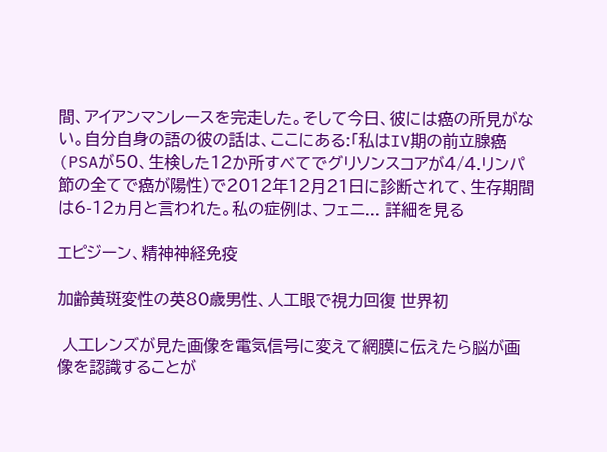間、アイアンマンレースを完走した。そして今日、彼には癌の所見がない。自分自身の語の彼の話は、ここにある:「私はIV期の前立腺癌(PSAが50、生検した12か所すべてでグリソンスコアが4/4.リンパ節の全てで癌が陽性)で2012年12月21日に診断されて、生存期間は6-12ヵ月と言われた。私の症例は、フェニ... 詳細を見る

エピジーン、精神神経免疫

加齢黄斑変性の英80歳男性、人工眼で視力回復 世界初

 人工レンズが見た画像を電気信号に変えて網膜に伝えたら脳が画像を認識することが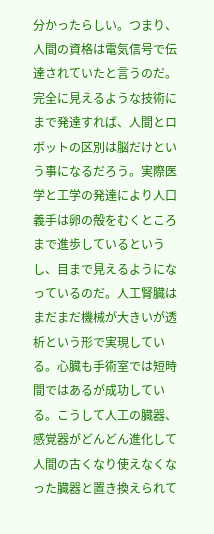分かったらしい。つまり、人間の資格は電気信号で伝達されていたと言うのだ。完全に見えるような技術にまで発達すれば、人間とロボットの区別は脳だけという事になるだろう。実際医学と工学の発達により人口義手は卵の殻をむくところまで進歩しているというし、目まで見えるようになっているのだ。人工腎臓はまだまだ機械が大きいが透析という形で実現している。心臓も手術室では短時間ではあるが成功している。こうして人工の臓器、感覚器がどんどん進化して人間の古くなり使えなくなった臓器と置き換えられて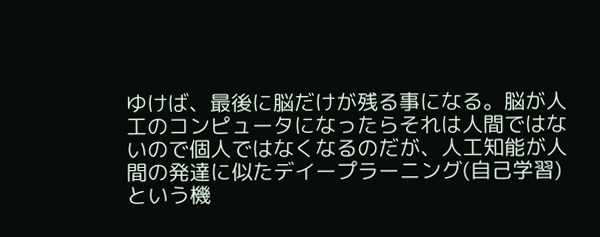ゆけば、最後に脳だけが残る事になる。脳が人工のコンピュータになったらそれは人間ではないので個人ではなくなるのだが、人工知能が人間の発達に似たデイープラーニング(自己学習)という機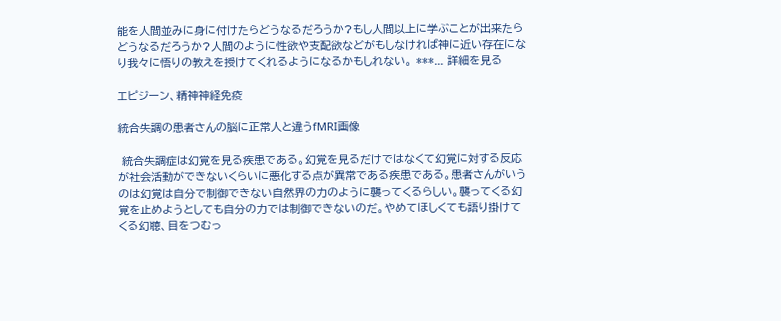能を人間並みに身に付けたらどうなるだろうか?もし人間以上に学ぶことが出来たらどうなるだろうか?人間のように性欲や支配欲などがもしなければ神に近い存在になり我々に悟りの教えを授けてくれるようになるかもしれない。 ***... 詳細を見る

エピジーン、精神神経免疫

統合失調の患者さんの脳に正常人と違うfMRI画像

 統合失調症は幻覚を見る疾患である。幻覚を見るだけではなくて幻覚に対する反応が社会活動ができないくらいに悪化する点が異常である疾患である。患者さんがいうのは幻覚は自分で制御できない自然界の力のように襲ってくるらしい。襲ってくる幻覚を止めようとしても自分の力では制御できないのだ。やめてほしくても語り掛けてくる幻聴、目をつむっ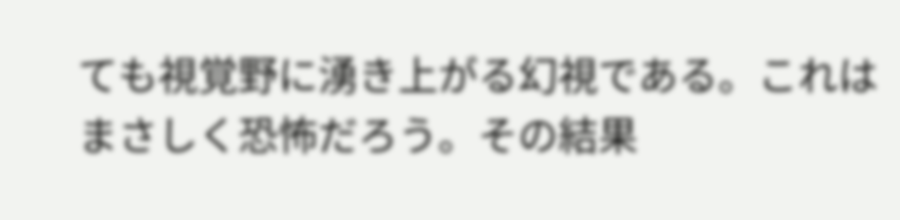ても視覚野に湧き上がる幻視である。これはまさしく恐怖だろう。その結果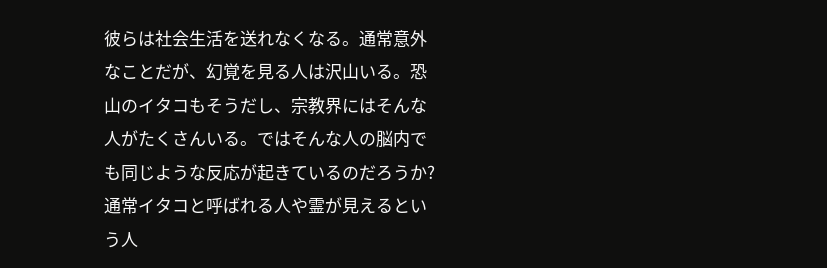彼らは社会生活を送れなくなる。通常意外なことだが、幻覚を見る人は沢山いる。恐山のイタコもそうだし、宗教界にはそんな人がたくさんいる。ではそんな人の脳内でも同じような反応が起きているのだろうか?通常イタコと呼ばれる人や霊が見えるという人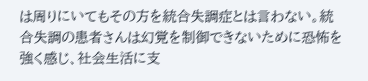は周りにいてもその方を統合失調症とは言わない。統合失調の患者さんは幻覚を制御できないために恐怖を強く感じ、社会生活に支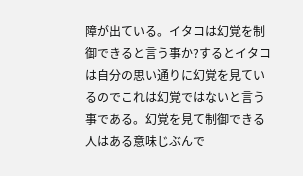障が出ている。イタコは幻覚を制御できると言う事か?するとイタコは自分の思い通りに幻覚を見ているのでこれは幻覚ではないと言う事である。幻覚を見て制御できる人はある意味じぶんで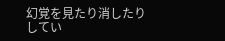幻覚を見たり消したりしてい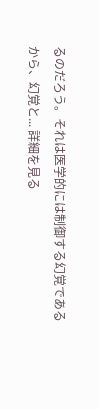るのだろう。それは医学的には制御する幻覚であるから、幻覚と... 詳細を見る